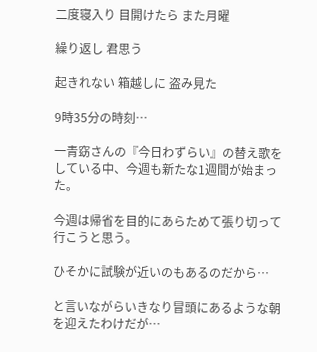二度寝入り 目開けたら また月曜

繰り返し 君思う

起きれない 箱越しに 盗み見た

9時35分の時刻…

一青窈さんの『今日わずらい』の替え歌をしている中、今週も新たな1週間が始まった。

今週は帰省を目的にあらためて張り切って行こうと思う。

ひそかに試験が近いのもあるのだから…

と言いながらいきなり冒頭にあるような朝を迎えたわけだが…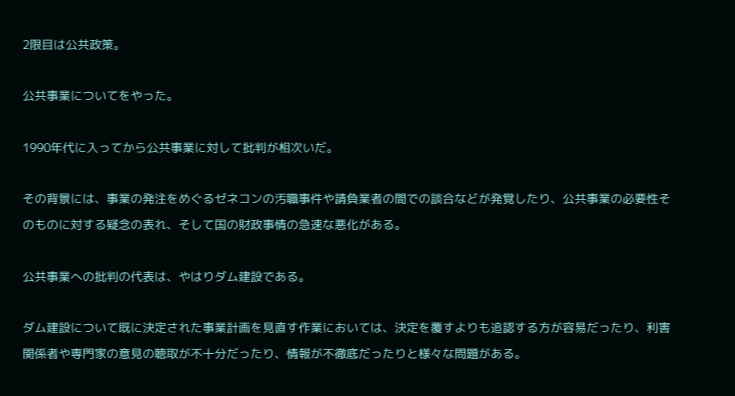2限目は公共政策。

公共事業についてをやった。

1990年代に入ってから公共事業に対して批判が相次いだ。

その背景には、事業の発注をめぐるゼネコンの汚職事件や請負業者の間での談合などが発覚したり、公共事業の必要性そのものに対する疑念の表れ、そして国の財政事情の急速な悪化がある。

公共事業への批判の代表は、やはりダム建設である。

ダム建設について既に決定された事業計画を見直す作業においては、決定を覆すよりも追認する方が容易だったり、利害関係者や専門家の意見の聴取が不十分だったり、情報が不徹底だったりと様々な問題がある。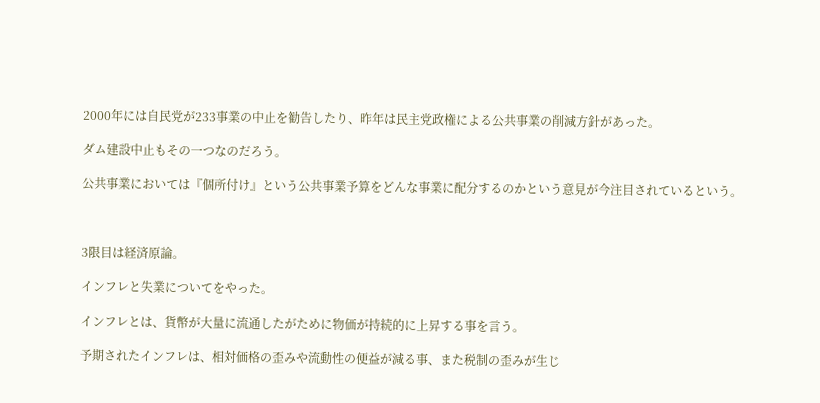2000年には自民党が233事業の中止を勧告したり、昨年は民主党政権による公共事業の削減方針があった。

ダム建設中止もその一つなのだろう。

公共事業においては『個所付け』という公共事業予算をどんな事業に配分するのかという意見が今注目されているという。



3限目は経済原論。

インフレと失業についてをやった。

インフレとは、貨幣が大量に流通したがために物価が持続的に上昇する事を言う。

予期されたインフレは、相対価格の歪みや流動性の便益が減る事、また税制の歪みが生じ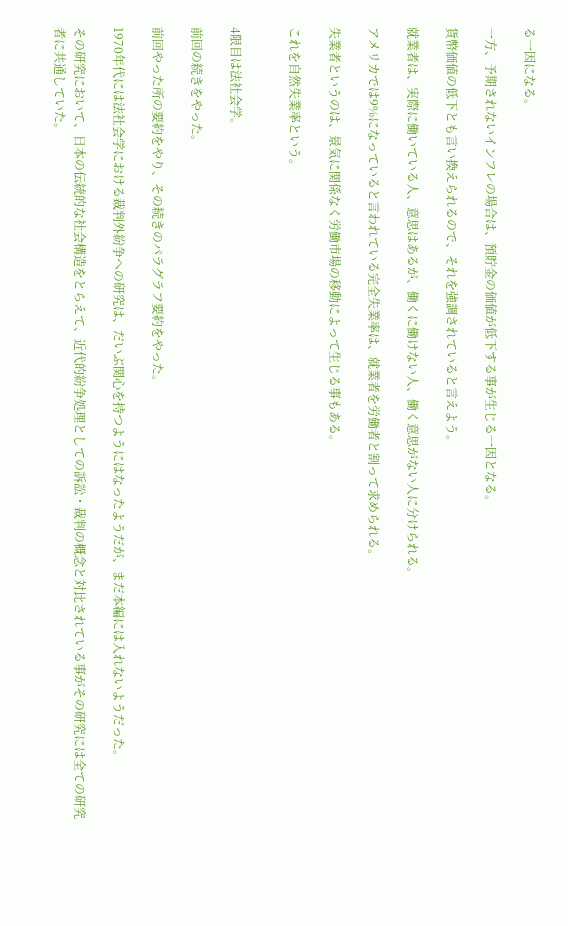る一因になる。

一方、予期されないインフレの場合は、預貯金の価値が低下する事が生じる一因となる。

貨幣価値の低下とも言い換えられるので、それを強調されていると言えよう。

就業者は、実際に働いている人、意思はあるが、働くに働けない人、働く意思がない人に分けられる。

アメリカでは9%になっていると言われている完全失業率は、就業者を労働者と割って求められる。

失業者というのは、景気に関係なく労働市場の移動によって生じる事もある。

これを自然失業率という。


4限目は法社会学。

前回の続きをやった。

前回やった所の要約をやり、その続きのパラグラフ要約をやった。

1970年代には法社会学における裁判外紛争への研究は、だいぶ関心を持つようにはなったようだが、まだ本編には入れないようだった。

その研究において、日本の伝統的な社会構造をとらえて、近代的紛争処理としての訴訟・裁判の概念と対比されている事がその研究には全ての研究者に共通していた。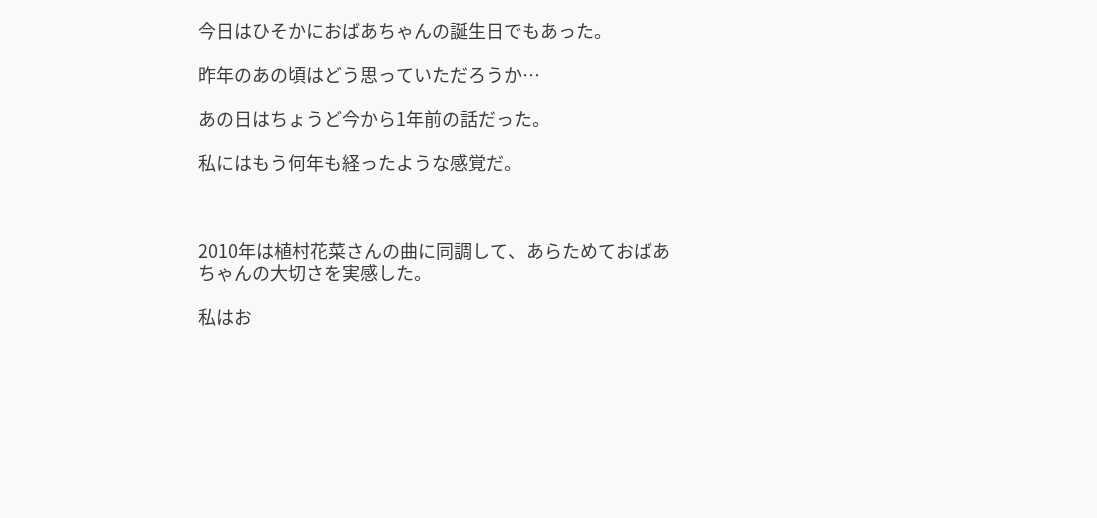今日はひそかにおばあちゃんの誕生日でもあった。

昨年のあの頃はどう思っていただろうか…

あの日はちょうど今から1年前の話だった。

私にはもう何年も経ったような感覚だ。



2010年は植村花菜さんの曲に同調して、あらためておばあちゃんの大切さを実感した。

私はお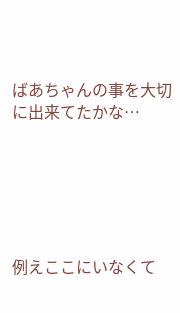ばあちゃんの事を大切に出来てたかな…






例えここにいなくて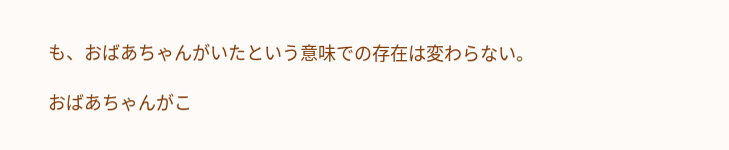も、おばあちゃんがいたという意味での存在は変わらない。

おばあちゃんがこ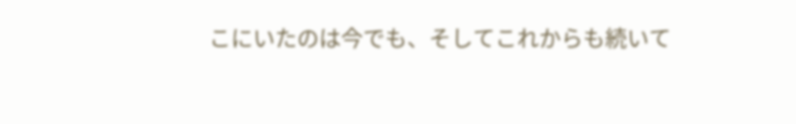こにいたのは今でも、そしてこれからも続いて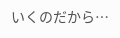いくのだから…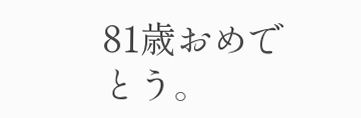81歳おめでとう。